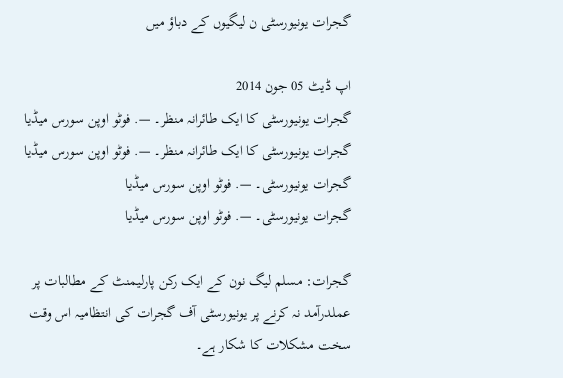گجرات یونیورسٹی ن لیگیوں کے دباؤ میں

اپ ڈیٹ 05 جون 2014
گجرات یونیورسٹی کا ایک طائرانہ منظر۔ —. فوٹو اوپن سورس میڈیا
گجرات یونیورسٹی کا ایک طائرانہ منظر۔ —. فوٹو اوپن سورس میڈیا
گجرات یونیورسٹی۔ —. فوٹو اوپن سورس میڈیا
گجرات یونیورسٹی۔ —. فوٹو اوپن سورس میڈیا

گجرات: مسلم لیگ نون کے ایک رکن پارلیمنٹ کے مطالبات پر عملدرآمد نہ کرنے پر یونیورسٹی آف گجرات کی انتظامیہ اس وقت سخت مشکلات کا شکار ہے۔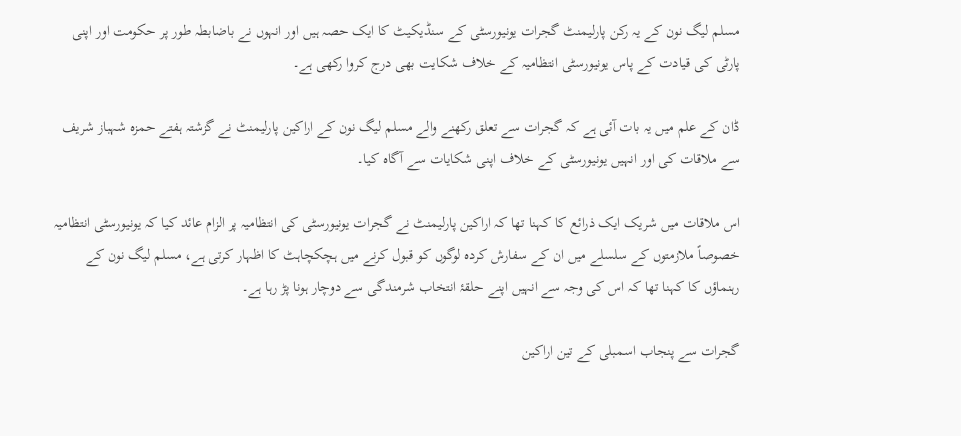مسلم لیگ نون کے یہ رکن پارلیمنٹ گجرات یونیورسٹی کے سنڈیکیٹ کا ایک حصہ ہیں اور انہوں نے باضابطہ طور پر حکومت اور اپنی پارٹی کی قیادت کے پاس یونیورسٹی انتظامیہ کے خلاف شکایت بھی درج کروا رکھی ہے۔

ڈان کے علم میں یہ بات آئی ہے کہ گجرات سے تعلق رکھنے والے مسلم لیگ نون کے اراکین پارلیمنٹ نے گزشتہ ہفتے حمزہ شہباز شریف سے ملاقات کی اور انہیں یونیورسٹی کے خلاف اپنی شکایات سے آگاہ کیا۔

اس ملاقات میں شریک ایک ذرائع کا کہنا تھا کہ اراکین پارلیمنٹ نے گجرات یونیورسٹی کی انتظامیہ پر الزام عائد کیا کہ یونیورسٹی انتظامیہ خصوصاً ملازمتوں کے سلسلے میں ان کے سفارش کردہ لوگوں کو قبول کرنے میں ہچکچاہٹ کا اظہار کرتی ہے، مسلم لیگ نون کے رہنماؤں کا کہنا تھا کہ اس کی وجہ سے انہیں اپنے حلقۂ انتخاب شرمندگی سے دوچار ہونا پڑ رہا ہے۔

گجرات سے پنجاب اسمبلی کے تین اراکین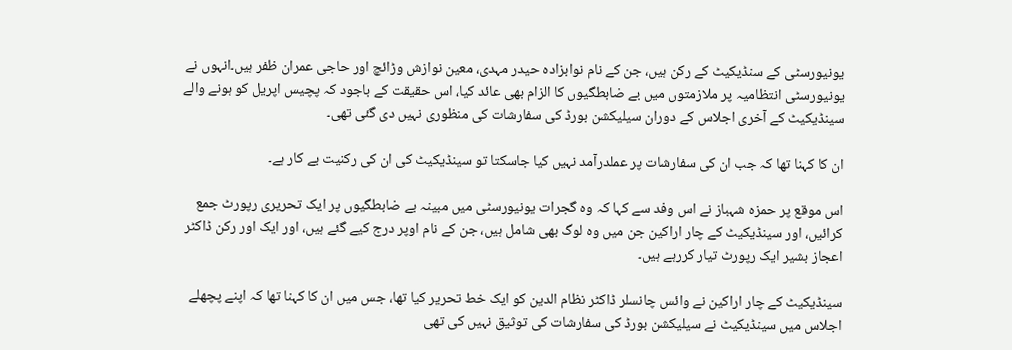یونیورسٹی کے سنڈیکیٹ کے رکن ہیں، جن کے نام نوابزادہ حیدر مہدی، معین نوازش وڑائچ اور حاجی عمران ظفر ہیں۔انہوں نے یونیورسٹی انتظامیہ پر ملازمتوں میں بے ضابطگیوں کا الزام بھی عائد کیا، اس حقیقت کے باجود کہ پچیس اپریل کو ہونے والے سینڈیکیٹ کے آخری اجلاس کے دوران سیلیکشن بورڈ کی سفارشات کی منظوری نہیں دی گئی تھی۔

ان کا کہنا تھا کہ جب ان کی سفارشات پر عملدرآمد نہیں کیا جاسکتا تو سینڈیکیٹ کی ان کی رکنیت بے کار ہے۔

اس موقع پر حمزہ شہباز نے اس وفد سے کہا کہ وہ گجرات یونیورسٹی میں مبینہ بے ضابطگیوں پر ایک تحریری رپورٹ جمع کرائیں، اور سینڈیکیٹ کے چار اراکین جن میں وہ لوگ بھی شامل ہیں، جن کے نام اوپر درج کیے گئے ہیں، اور ایک اور رکن ڈاکٹر اعجاز بشیر ایک رپورٹ تیار کررہے ہیں۔

سینڈیکیٹ کے چار اراکین نے وائس چانسلر ڈاکٹر نظام الدین کو ایک خط تحریر کیا تھا، جس میں ان کا کہنا تھا کہ اپنے پچھلے اجلاس میں سینڈیکیٹ نے سیلیکشن بورڈ کی سفارشات کی توثیق نہیں کی تھی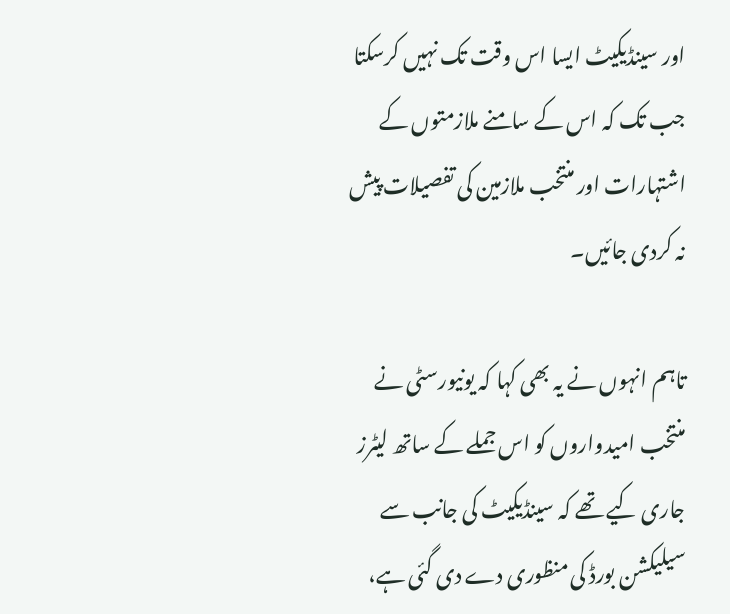اور سینڈیکیٹ ایسا اس وقت تک نہیں کرسکتا جب تک کہ اس کے سامنے ملازمتوں کے اشتہارات اور منتخب ملازمین کی تفصیلات پیش نہ کردی جائیں۔

تاہم انہوں نے یہ بھی کہا کہ یونیورسٹی نے منتخب امیدواروں کو اس جملے کے ساتھ لیٹرز جاری کیے تھے کہ سینڈیکیٹ کی جانب سے سیلیکشن بورڈ کی منظوری دے دی گئی ہے،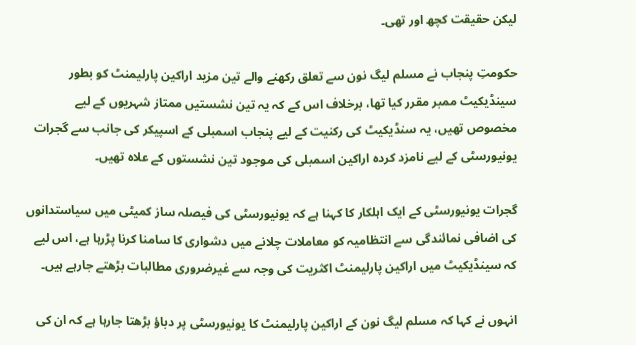لیکن حقیقت کچھ اور تھی۔

حکومتِ پنجاب نے مسلم لیگ نون سے تعلق رکھنے والے تین مزید اراکین پارلیمنٹ کو بطور سینڈیکیٹ ممبر مقرر کیا تھا، برخلاف اس کے کہ یہ تین نشستیں ممتاز شہریوں کے لیے مخصوص تھیں، یہ سنڈیکیٹ کی رکنیت کے لیے پنجاب اسمبلی کے اسپیکر کی جانب سے گجرات یونیورسٹی کے لیے نامزد کردہ اراکین اسمبلی کی موجود تین نشستوں کے علاہ تھیں۔

گجرات یونیورسٹی کے ایک اہلکار کا کہنا ہے کہ یونیورسٹی کی فیصلہ ساز کمیٹی میں سیاستدانوں کی اضافی نمائندگی سے انتظامیہ کو معاملات چلانے میں دشواری کا سامنا کرنا پڑرہا ہے، اس لیے کہ سینڈیکیٹ میں اراکین پارلیمنٹ اکثریت کی وجہ سے غیرضروری مطالبات بڑھتے جارہے ہیں۔

انہوں نے کہا کہ مسلم لیگ نون کے اراکین پارلیمنٹ کا یونیورسٹی پر دباؤ بڑھتا جارہا ہے کہ ان کی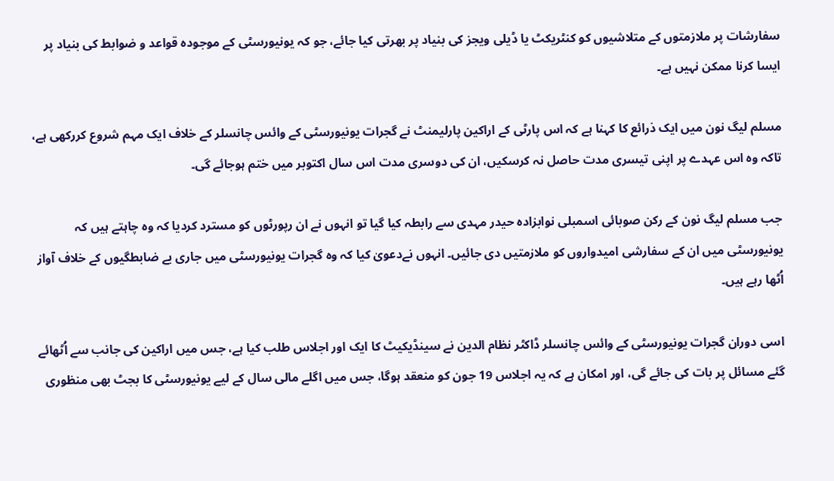سفارشات پر ملازمتوں کے متلاشیوں کو کنٹریکٹ یا ڈیلی ویجز کی بنیاد پر بھرتی کیا جائے، جو کہ یونیورسٹی کے موجودہ قواعد و ضوابط کی بنیاد پر ایسا کرنا ممکن نہیں ہے۔

مسلم لیگ نون میں ایک ذرائع کا کہنا ہے کہ اس پارٹی کے اراکین پارلیمنٹ نے گجرات یونیورسٹی کے وائس چانسلر کے خلاف ایک مہم شروع کررکھی ہے، تاکہ وہ اس عہدے پر اپنی تیسری مدت حاصل نہ کرسکیں، ان کی دوسری مدت اس سال اکتوبر میں ختم ہوجائے گی۔

جب مسلم لیگ نون کے رکن صوبائی اسمبلی نوابزادہ حیدر مہدی سے رابطہ کیا گیا تو انہوں نے ان رپورٹوں کو مسترد کردیا کہ وہ چاہتے ہیں کہ یونیورسٹی میں ان کے سفارشی امیدواروں کو ملازمتیں دی جائیں۔ انہوں نےدعویٰ کیا کہ وہ گجرات یونیورسٹی میں جاری بے ضابطگیوں کے خلاف آواز اُٹھا رہے ہیں۔

اسی دوران گجرات یونیورسٹی کے وائس چانسلر ڈاکٹر نظام الدین نے سینڈیکیٹ کا ایک اور اجلاس طلب کیا ہے، جس میں اراکین کی جانب سے اُٹھائے گئے مسائل پر بات کی جائے گی، اور امکان ہے کہ یہ اجلاس 19 جون کو منعقد ہوگا، جس میں اگلے مالی سال کے لیے یونیورسٹی کا بجٹ بھی منظوری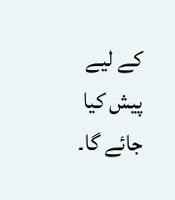کے لیے پیش کیا جائے گا۔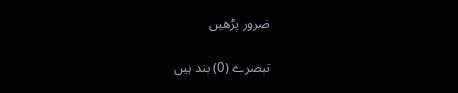ضرور پڑھیں

تبصرے (0) بند ہیں